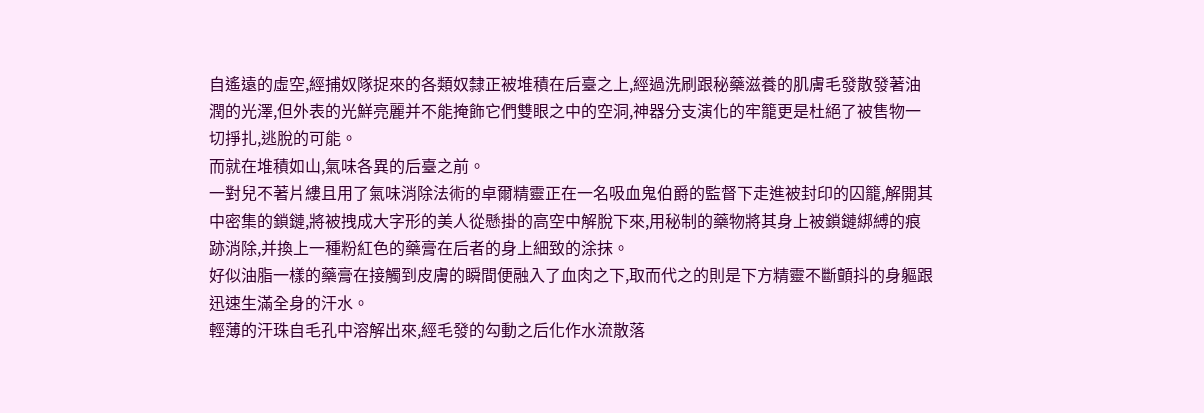自遙遠的虛空,經捕奴隊捉來的各類奴隸正被堆積在后臺之上,經過洗刷跟秘藥滋養的肌膚毛發散發著油潤的光澤,但外表的光鮮亮麗并不能掩飾它們雙眼之中的空洞,神器分支演化的牢籠更是杜絕了被售物一切掙扎,逃脫的可能。
而就在堆積如山,氣味各異的后臺之前。
一對兒不著片縷且用了氣味消除法術的卓爾精靈正在一名吸血鬼伯爵的監督下走進被封印的囚籠,解開其中密集的鎖鏈,將被拽成大字形的美人從懸掛的高空中解脫下來,用秘制的藥物將其身上被鎖鏈綁縛的痕跡消除,并換上一種粉紅色的藥膏在后者的身上細致的涂抹。
好似油脂一樣的藥膏在接觸到皮膚的瞬間便融入了血肉之下,取而代之的則是下方精靈不斷顫抖的身軀跟迅速生滿全身的汗水。
輕薄的汗珠自毛孔中溶解出來,經毛發的勾動之后化作水流散落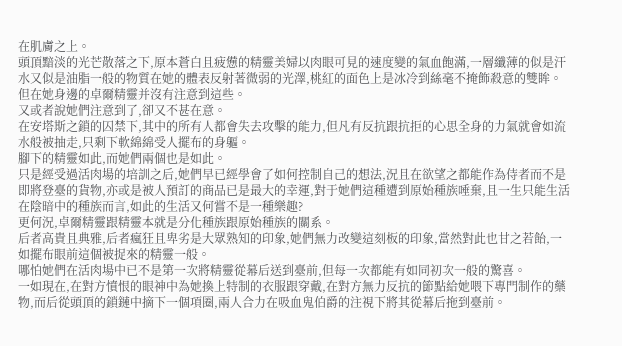在肌膚之上。
頭頂黯淡的光芒散落之下,原本蒼白且疲憊的精靈美婦以肉眼可見的速度變的氣血飽滿,一層纖薄的似是汗水又似是油脂一般的物質在她的體表反射著微弱的光澤,桃紅的面色上是冰冷到絲毫不掩飾殺意的雙眸。
但在她身邊的卓爾精靈并沒有注意到這些。
又或者說她們注意到了,卻又不甚在意。
在安塔斯之鎖的囚禁下,其中的所有人都會失去攻擊的能力,但凡有反抗跟抗拒的心思全身的力氣就會如流水般被抽走,只剩下軟綿綿受人擺布的身軀。
腳下的精靈如此,而她們兩個也是如此。
只是經受過活肉場的培訓之后,她們早已經學會了如何控制自己的想法,況且在欲望之都能作為侍者而不是即將登臺的貨物,亦或是被人預訂的商品已是最大的幸運,對于她們這種遭到原始種族唾棄,且一生只能生活在陰暗中的種族而言,如此的生活又何嘗不是一種樂趣?
更何況,卓爾精靈跟精靈本就是分化種族跟原始種族的關系。
后者高貴且典雅,后者瘋狂且卑劣是大眾熟知的印象,她們無力改變這刻板的印象,當然對此也甘之若飴,一如擺布眼前這個被捉來的精靈一般。
哪怕她們在活肉場中已不是第一次將精靈從幕后送到臺前,但每一次都能有如同初次一般的驚喜。
一如現在,在對方憤恨的眼神中為她換上特制的衣服跟穿戴,在對方無力反抗的節點給她喂下專門制作的藥物,而后從頭頂的鎖鏈中摘下一個項圈,兩人合力在吸血鬼伯爵的注視下將其從幕后拖到臺前。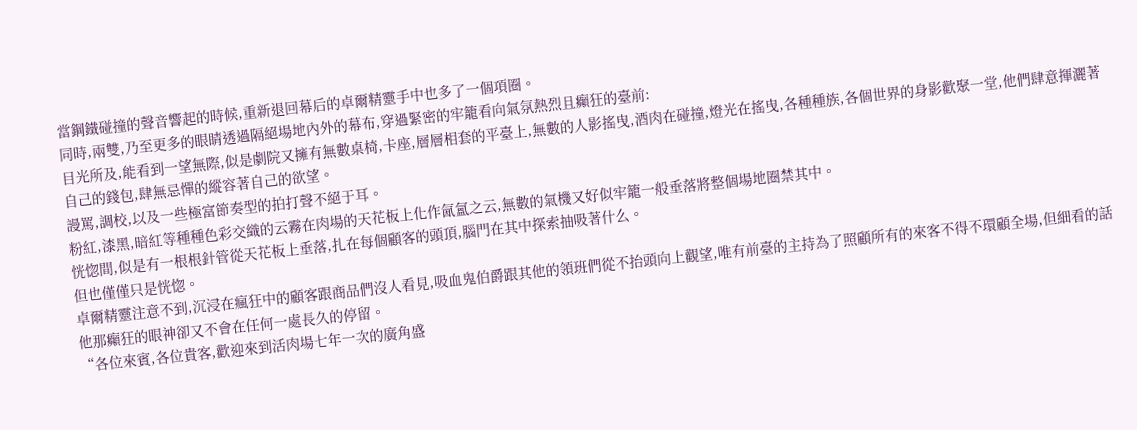當鋼鐵碰撞的聲音響起的時候,重新退回幕后的卓爾精靈手中也多了一個項圈。
同時,兩雙,乃至更多的眼睛透過隔絕場地內外的幕布,穿過緊密的牢籠看向氣氛熱烈且癲狂的臺前:
目光所及,能看到一望無際,似是劇院又擁有無數桌椅,卡座,層層相套的平臺上,無數的人影搖曳,酒肉在碰撞,燈光在搖曳,各種種族,各個世界的身影歡聚一堂,他們肆意揮灑著自己的錢包,肆無忌憚的縱容著自己的欲望。
謾罵,調校,以及一些極富節奏型的拍打聲不絕于耳。
粉紅,漆黑,暗紅等種種色彩交織的云霧在肉場的天花板上化作氤氳之云,無數的氣機又好似牢籠一般垂落將整個場地圈禁其中。
恍惚間,似是有一根根針管從天花板上垂落,扎在每個顧客的頭頂,腦門在其中探索抽吸著什么。
但也僅僅只是恍惚。
卓爾精靈注意不到,沉浸在瘋狂中的顧客跟商品們沒人看見,吸血鬼伯爵跟其他的領班們從不抬頭向上觀望,唯有前臺的主持為了照顧所有的來客不得不環顧全場,但細看的話他那癲狂的眼神卻又不會在任何一處長久的停留。
“各位來賓,各位貴客,歡迎來到活肉場七年一次的廣角盛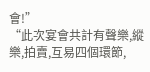會!”
“此次宴會共計有聲樂,縱樂,拍賣,互易四個環節,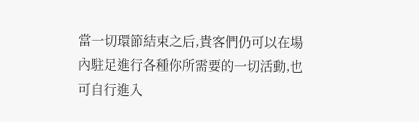當一切環節結束之后,貴客們仍可以在場內駐足進行各種你所需要的一切活動,也可自行進入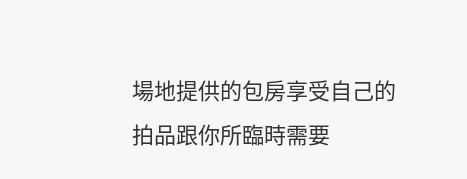場地提供的包房享受自己的拍品跟你所臨時需要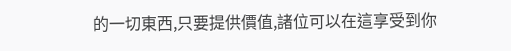的一切東西,只要提供價值,諸位可以在這享受到你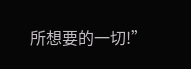所想要的一切!”